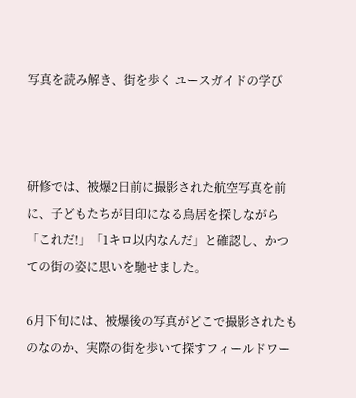写真を読み解き、街を歩く ユースガイドの学び



研修では、被爆2日前に撮影された航空写真を前に、子どもたちが目印になる鳥居を探しながら「これだ!」「1キロ以内なんだ」と確認し、かつての街の姿に思いを馳せました。

6月下旬には、被爆後の写真がどこで撮影されたものなのか、実際の街を歩いて探すフィールドワー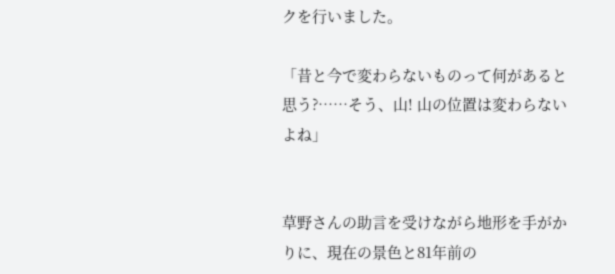クを行いました。

「昔と今で変わらないものって何があると思う?……そう、山! 山の位置は変わらないよね」


草野さんの助言を受けながら地形を手がかりに、現在の景色と81年前の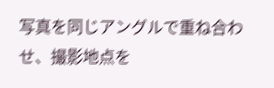写真を同じアングルで重ね合わせ、撮影地点を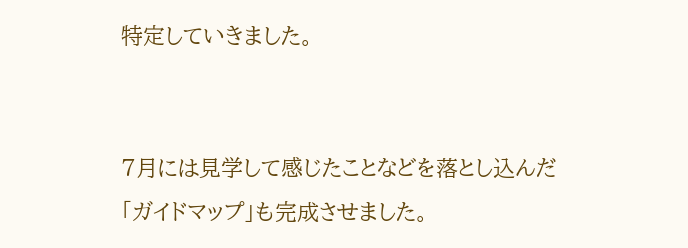特定していきました。


7月には見学して感じたことなどを落とし込んだ「ガイドマップ」も完成させました。